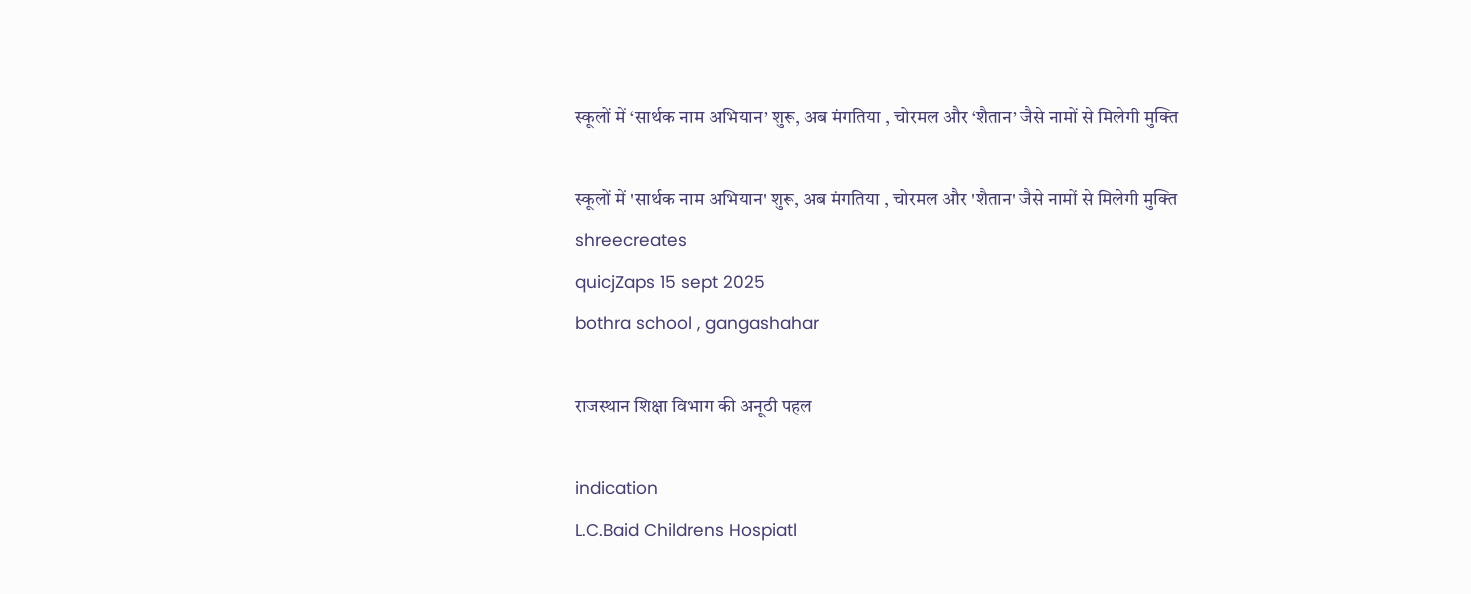स्कूलों में ‘सार्थक नाम अभियान’ शुरू, अब मंगतिया , चोरमल और ‘शैतान’ जैसे नामों से मिलेगी मुक्ति

स्कूलों में 'सार्थक नाम अभियान' शुरू, अब मंगतिया , चोरमल और 'शैतान' जैसे नामों से मिलेगी मुक्ति
shreecreates
quicjZaps 15 sept 2025
bothra school , gangashahar

राजस्थान शिक्षा विभाग की अनूठी पहल

indication
L.C.Baid Childrens Hospiatl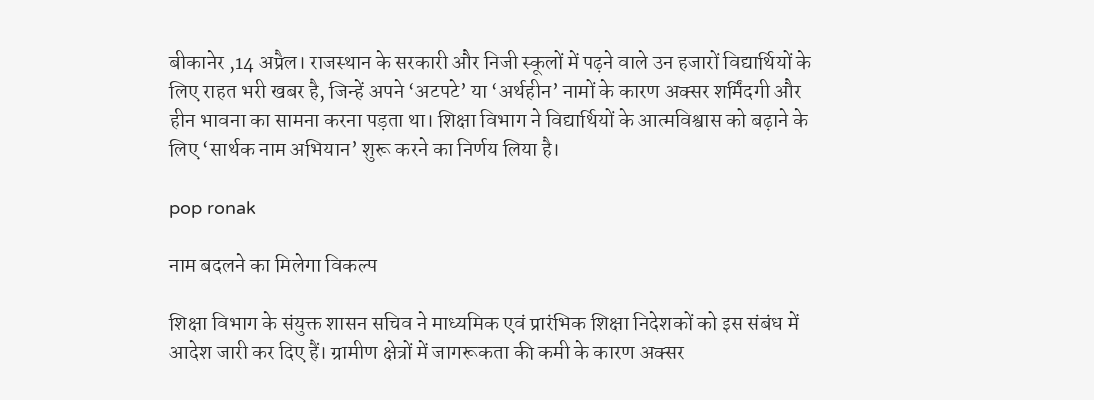बीकानेर ,14 अप्रैल। राजस्थान के सरकारी और निजी स्कूलों में पढ़ने वाले उन हजारों विद्यार्थियों के लिए राहत भरी खबर है, जिन्हें अपने ‘अटपटे’ या ‘अर्थहीन’ नामों के कारण अक्सर शर्मिंदगी और हीन भावना का सामना करना पड़ता था। शिक्षा विभाग ने विद्यार्थियों के आत्मविश्वास को बढ़ाने के लिए ‘सार्थक नाम अभियान’ शुरू करने का निर्णय लिया है।

pop ronak

नाम बदलने का मिलेगा विकल्प

शिक्षा विभाग के संयुक्त शासन सचिव ने माध्यमिक एवं प्रारंभिक शिक्षा निदेशकों को इस संबंध में आदेश जारी कर दिए हैं। ग्रामीण क्षेत्रों में जागरूकता की कमी के कारण अक्सर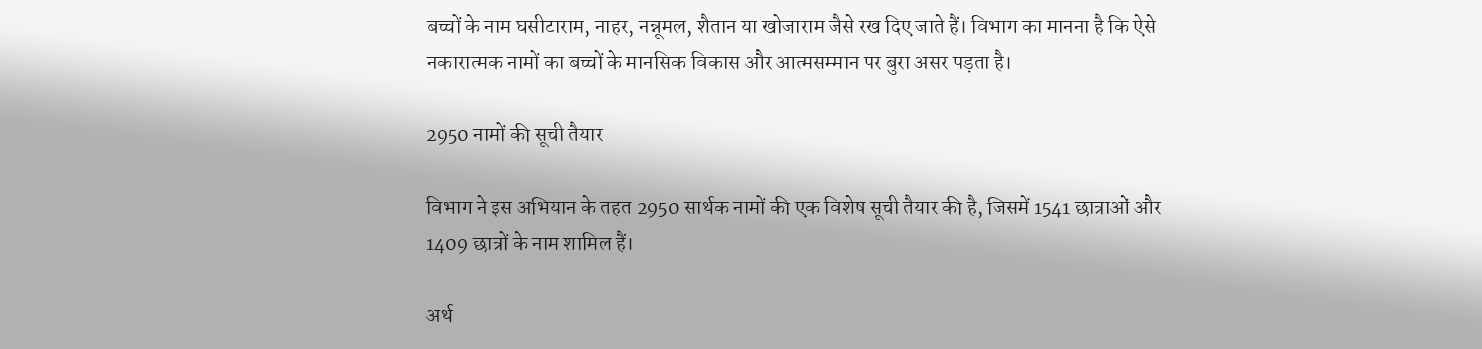बच्चों के नाम घसीटाराम, नाहर, नन्नूमल, शैतान या खोजाराम जैसे रख दिए जाते हैं। विभाग का मानना है कि ऐसे नकारात्मक नामों का बच्चों के मानसिक विकास और आत्मसम्मान पर बुरा असर पड़ता है।

2950 नामों की सूची तैयार

विभाग ने इस अभियान के तहत 2950 सार्थक नामों की एक विशेष सूची तैयार की है, जिसमें 1541 छात्राओं और 1409 छात्रों के नाम शामिल हैं।

अर्थ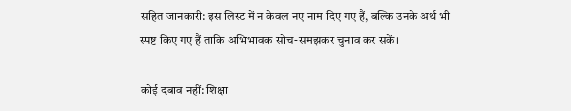सहित जानकारी: इस लिस्ट में न केवल नए नाम दिए गए हैं, बल्कि उनके अर्थ भी स्पष्ट किए गए हैं ताकि अभिभावक सोच-समझकर चुनाव कर सकें।

कोई दबाव नहीं: शिक्षा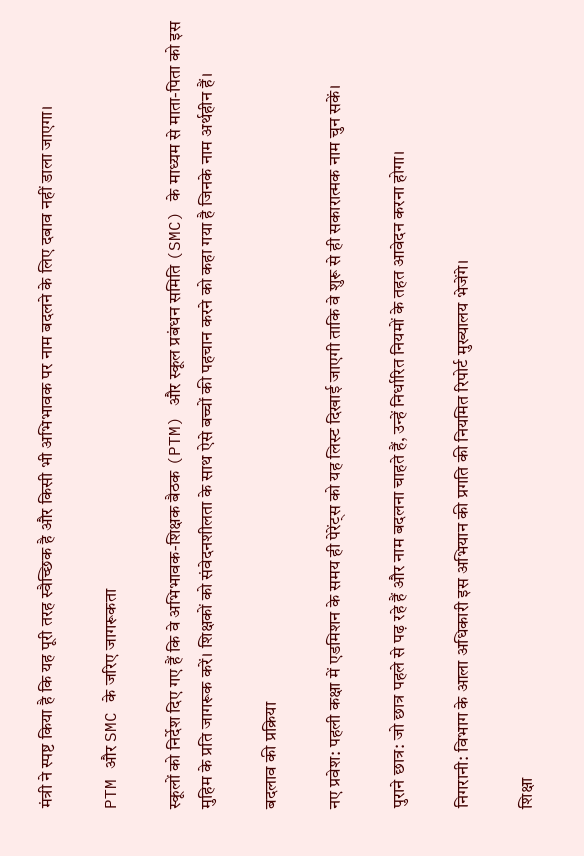मंत्री ने स्पष्ट किया है कि यह पूरी तरह स्वैच्छिक है और किसी भी अभिभावक पर नाम बदलने के लिए दबाव नहीं डाला जाएगा।

PTM और SMC के जरिए जागरूकता

स्कूलों को निर्देश दिए गए हैं कि वे अभिभावक-शिक्षक बैठक (PTM) और स्कूल प्रबंधन समिति (SMC) के माध्यम से माता-पिता को इस मुहिम के प्रति जागरूक करें। शिक्षकों को संवेदनशीलता के साथ ऐसे बच्चों की पहचान करने को कहा गया है जिनके नाम अर्थहीन हैं।

बदलाव की प्रक्रिया

नए प्रवेश: पहली कक्षा में एडमिशन के समय ही पेरेंट्स को यह लिस्ट दिखाई जाएगी ताकि वे शुरू से ही सकारात्मक नाम चुन सकें।

पुराने छात्र: जो छात्र पहले से पढ़ रहे हैं और नाम बदलना चाहते हैं, उन्हें निर्धारित नियमों के तहत आवेदन करना होगा।

निगरानी: विभाग के आला अधिकारी इस अभियान की प्रगति की नियमित रिपोर्ट मुख्यालय भेजेंगे।

शिक्षा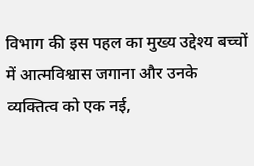विभाग की इस पहल का मुख्य उद्देश्य बच्चों में आत्मविश्वास जगाना और उनके व्यक्तित्व को एक नई,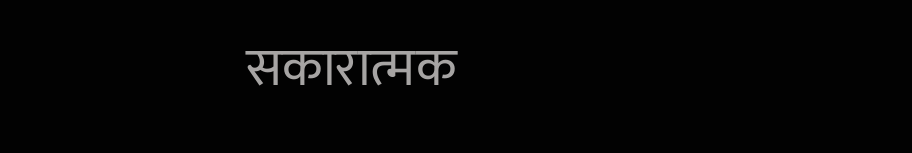सकारात्मक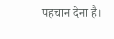पहचान देना है।